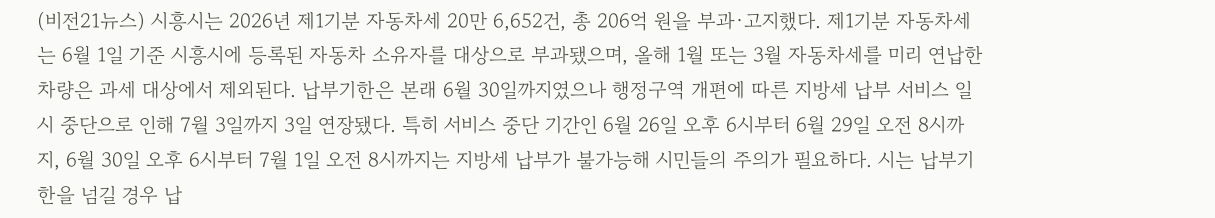(비전21뉴스) 시흥시는 2026년 제1기분 자동차세 20만 6,652건, 총 206억 원을 부과·고지했다. 제1기분 자동차세는 6월 1일 기준 시흥시에 등록된 자동차 소유자를 대상으로 부과됐으며, 올해 1월 또는 3월 자동차세를 미리 연납한 차량은 과세 대상에서 제외된다. 납부기한은 본래 6월 30일까지였으나 행정구역 개편에 따른 지방세 납부 서비스 일시 중단으로 인해 7월 3일까지 3일 연장됐다. 특히 서비스 중단 기간인 6월 26일 오후 6시부터 6월 29일 오전 8시까지, 6월 30일 오후 6시부터 7월 1일 오전 8시까지는 지방세 납부가 불가능해 시민들의 주의가 필요하다. 시는 납부기한을 넘길 경우 납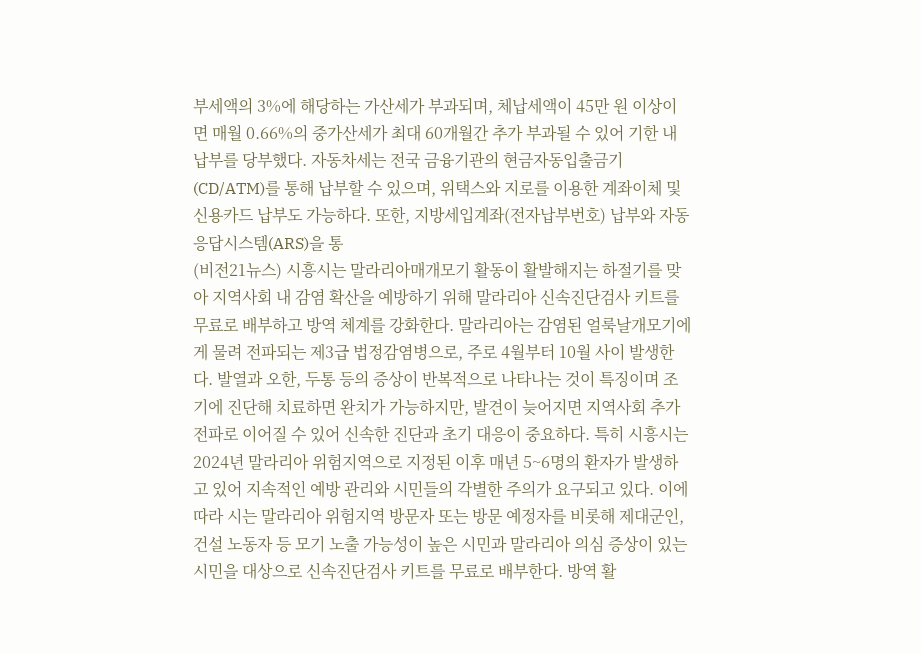부세액의 3%에 해당하는 가산세가 부과되며, 체납세액이 45만 원 이상이면 매월 0.66%의 중가산세가 최대 60개월간 추가 부과될 수 있어 기한 내 납부를 당부했다. 자동차세는 전국 금융기관의 현금자동입출금기(CD/ATM)를 통해 납부할 수 있으며, 위택스와 지로를 이용한 계좌이체 및 신용카드 납부도 가능하다. 또한, 지방세입계좌(전자납부번호) 납부와 자동응답시스템(ARS)을 통
(비전21뉴스) 시흥시는 말라리아매개모기 활동이 활발해지는 하절기를 맞아 지역사회 내 감염 확산을 예방하기 위해 말라리아 신속진단검사 키트를 무료로 배부하고 방역 체계를 강화한다. 말라리아는 감염된 얼룩날개모기에게 물려 전파되는 제3급 법정감염병으로, 주로 4월부터 10월 사이 발생한다. 발열과 오한, 두통 등의 증상이 반복적으로 나타나는 것이 특징이며 조기에 진단해 치료하면 완치가 가능하지만, 발견이 늦어지면 지역사회 추가 전파로 이어질 수 있어 신속한 진단과 초기 대응이 중요하다. 특히 시흥시는 2024년 말라리아 위험지역으로 지정된 이후 매년 5~6명의 환자가 발생하고 있어 지속적인 예방 관리와 시민들의 각별한 주의가 요구되고 있다. 이에 따라 시는 말라리아 위험지역 방문자 또는 방문 예정자를 비롯해 제대군인, 건설 노동자 등 모기 노출 가능성이 높은 시민과 말라리아 의심 증상이 있는 시민을 대상으로 신속진단검사 키트를 무료로 배부한다. 방역 활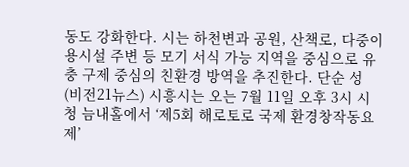동도 강화한다. 시는 하천변과 공원, 산책로, 다중이용시설 주변 등 모기 서식 가능 지역을 중심으로 유충 구제 중심의 친환경 방역을 추진한다. 단순 성
(비전21뉴스) 시흥시는 오는 7월 11일 오후 3시 시청 늠내홀에서 ‘제5회 해로토로 국제 환경창작동요제’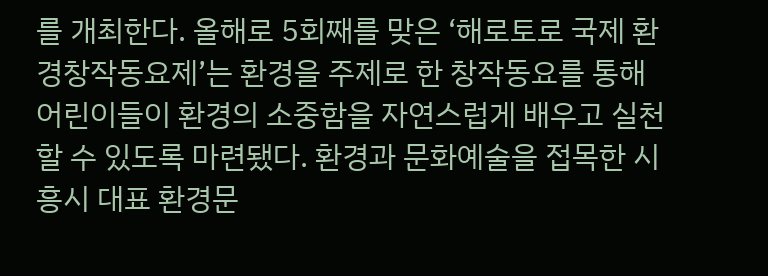를 개최한다. 올해로 5회째를 맞은 ‘해로토로 국제 환경창작동요제’는 환경을 주제로 한 창작동요를 통해 어린이들이 환경의 소중함을 자연스럽게 배우고 실천할 수 있도록 마련됐다. 환경과 문화예술을 접목한 시흥시 대표 환경문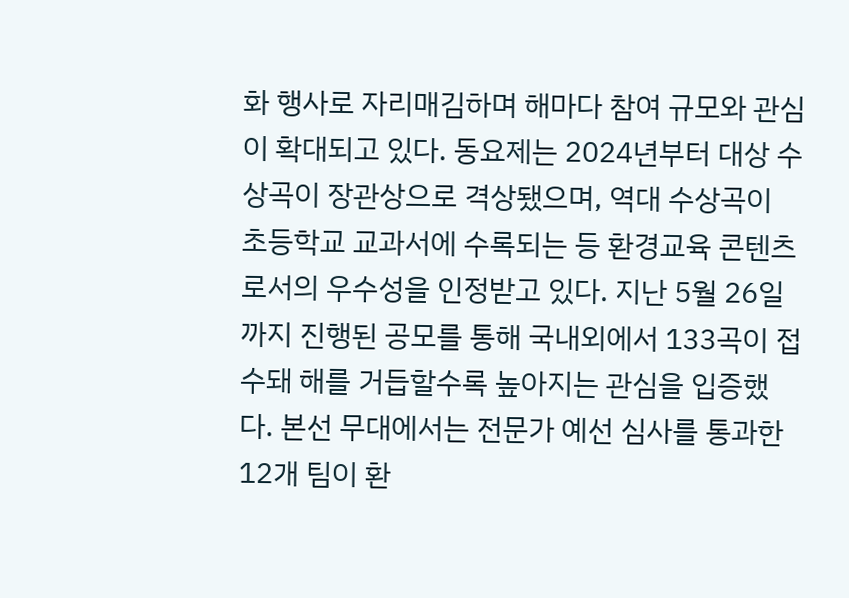화 행사로 자리매김하며 해마다 참여 규모와 관심이 확대되고 있다. 동요제는 2024년부터 대상 수상곡이 장관상으로 격상됐으며, 역대 수상곡이 초등학교 교과서에 수록되는 등 환경교육 콘텐츠로서의 우수성을 인정받고 있다. 지난 5월 26일까지 진행된 공모를 통해 국내외에서 133곡이 접수돼 해를 거듭할수록 높아지는 관심을 입증했다. 본선 무대에서는 전문가 예선 심사를 통과한 12개 팀이 환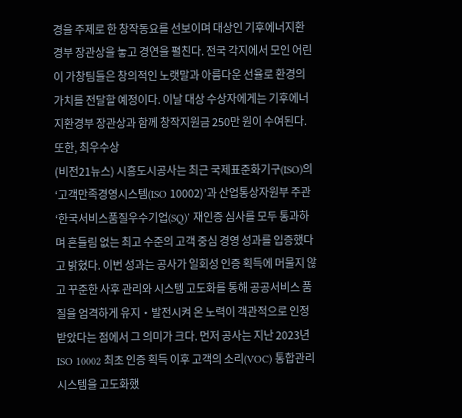경을 주제로 한 창작동요를 선보이며 대상인 기후에너지환경부 장관상을 놓고 경연을 펼친다. 전국 각지에서 모인 어린이 가창팀들은 창의적인 노랫말과 아름다운 선율로 환경의 가치를 전달할 예정이다. 이날 대상 수상자에게는 기후에너지환경부 장관상과 함께 창작지원금 250만 원이 수여된다. 또한, 최우수상
(비전21뉴스) 시흥도시공사는 최근 국제표준화기구(ISO)의 ‘고객만족경영시스템(ISO 10002)’과 산업통상자원부 주관 ‘한국서비스품질우수기업(SQ)’ 재인증 심사를 모두 통과하며 흔들림 없는 최고 수준의 고객 중심 경영 성과를 입증했다고 밝혔다. 이번 성과는 공사가 일회성 인증 획득에 머물지 않고 꾸준한 사후 관리와 시스템 고도화를 통해 공공서비스 품질을 엄격하게 유지‧발전시켜 온 노력이 객관적으로 인정받았다는 점에서 그 의미가 크다. 먼저 공사는 지난 2023년 ISO 10002 최초 인증 획득 이후 고객의 소리(VOC) 통합관리시스템을 고도화했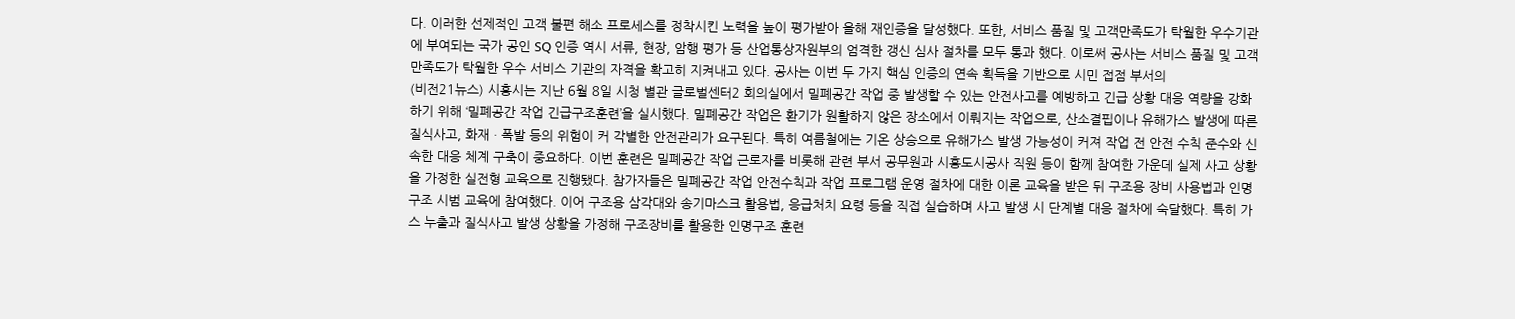다. 이러한 선제적인 고객 불편 해소 프로세스를 정착시킨 노력을 높이 평가받아 올해 재인증을 달성했다. 또한, 서비스 품질 및 고객만족도가 탁월한 우수기관에 부여되는 국가 공인 SQ 인증 역시 서류, 현장, 암행 평가 등 산업통상자원부의 엄격한 갱신 심사 절차를 모두 통과 했다. 이로써 공사는 서비스 품질 및 고객 만족도가 탁월한 우수 서비스 기관의 자격을 확고히 지켜내고 있다. 공사는 이번 두 가지 핵심 인증의 연속 획득을 기반으로 시민 접점 부서의
(비전21뉴스) 시흥시는 지난 6월 8일 시청 별관 글로벌센터2 회의실에서 밀폐공간 작업 중 발생할 수 있는 안전사고를 예방하고 긴급 상황 대응 역량을 강화하기 위해 ‘밀폐공간 작업 긴급구조훈련’을 실시했다. 밀폐공간 작업은 환기가 원활하지 않은 장소에서 이뤄지는 작업으로, 산소결핍이나 유해가스 발생에 따른 질식사고, 화재ㆍ폭발 등의 위험이 커 각별한 안전관리가 요구된다. 특히 여름철에는 기온 상승으로 유해가스 발생 가능성이 커져 작업 전 안전 수칙 준수와 신속한 대응 체계 구축이 중요하다. 이번 훈련은 밀폐공간 작업 근로자를 비롯해 관련 부서 공무원과 시흥도시공사 직원 등이 함께 참여한 가운데 실제 사고 상황을 가정한 실전형 교육으로 진행됐다. 참가자들은 밀폐공간 작업 안전수칙과 작업 프로그램 운영 절차에 대한 이론 교육을 받은 뒤 구조용 장비 사용법과 인명구조 시범 교육에 참여했다. 이어 구조용 삼각대와 송기마스크 활용법, 응급처치 요령 등을 직접 실습하며 사고 발생 시 단계별 대응 절차에 숙달했다. 특히 가스 누출과 질식사고 발생 상황을 가정해 구조장비를 활용한 인명구조 훈련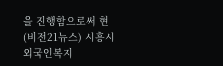을 진행함으로써 현
(비전21뉴스) 시흥시외국인복지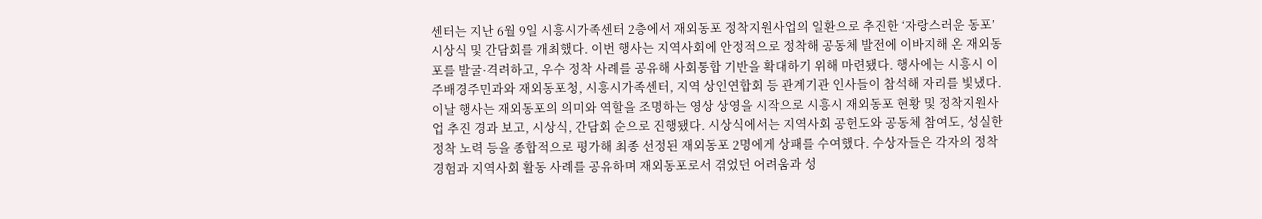센터는 지난 6월 9일 시흥시가족센터 2층에서 재외동포 정착지원사업의 일환으로 추진한 ‘자랑스러운 동포’ 시상식 및 간담회를 개최했다. 이번 행사는 지역사회에 안정적으로 정착해 공동체 발전에 이바지해 온 재외동포를 발굴·격려하고, 우수 정착 사례를 공유해 사회통합 기반을 확대하기 위해 마련됐다. 행사에는 시흥시 이주배경주민과와 재외동포청, 시흥시가족센터, 지역 상인연합회 등 관계기관 인사들이 참석해 자리를 빛냈다. 이날 행사는 재외동포의 의미와 역할을 조명하는 영상 상영을 시작으로 시흥시 재외동포 현황 및 정착지원사업 추진 경과 보고, 시상식, 간담회 순으로 진행됐다. 시상식에서는 지역사회 공헌도와 공동체 참여도, 성실한 정착 노력 등을 종합적으로 평가해 최종 선정된 재외동포 2명에게 상패를 수여했다. 수상자들은 각자의 정착 경험과 지역사회 활동 사례를 공유하며 재외동포로서 겪었던 어려움과 성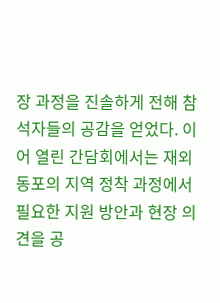장 과정을 진솔하게 전해 참석자들의 공감을 얻었다. 이어 열린 간담회에서는 재외동포의 지역 정착 과정에서 필요한 지원 방안과 현장 의견을 공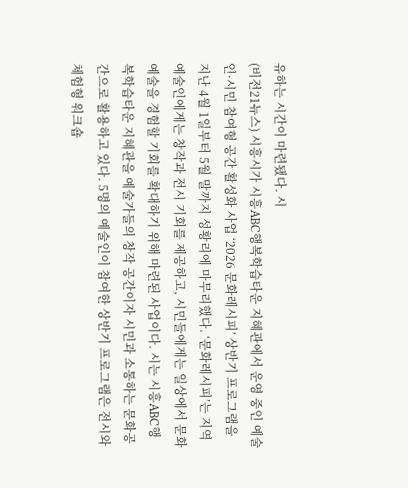유하는 시간이 마련됐다. 시
(비전21뉴스) 시흥시가 시흥ABC행복학습타운 지혜관에서 운영 중인 예술인·시민 참여형 공간 활성화 사업 ‘2026 문화레시피’ 상반기 프로그램을 지난 4월 1일부터 5월 말까지 성황리에 마무리했다. ‘문화레시피’는 지역 예술인에게는 창작과 전시 기회를 제공하고, 시민들에게는 일상에서 문화예술을 경험할 기회를 확대하기 위해 마련된 사업이다. 시는 시흥ABC행복학습타운 지혜관을 예술가들의 창작 공간이자 시민과 소통하는 문화공간으로 활용하고 있다. 5명의 예술인이 참여한 상반기 프로그램은 전시와 체험형 워크숍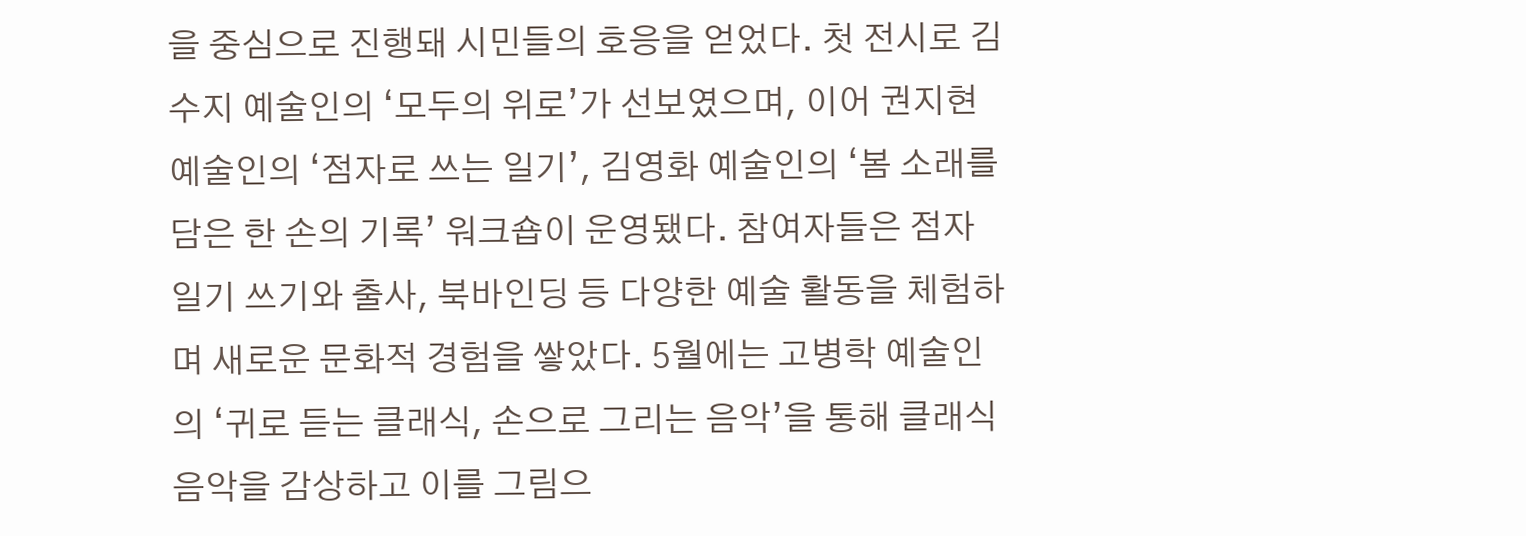을 중심으로 진행돼 시민들의 호응을 얻었다. 첫 전시로 김수지 예술인의 ‘모두의 위로’가 선보였으며, 이어 권지현 예술인의 ‘점자로 쓰는 일기’, 김영화 예술인의 ‘봄 소래를 담은 한 손의 기록’ 워크숍이 운영됐다. 참여자들은 점자 일기 쓰기와 출사, 북바인딩 등 다양한 예술 활동을 체험하며 새로운 문화적 경험을 쌓았다. 5월에는 고병학 예술인의 ‘귀로 듣는 클래식, 손으로 그리는 음악’을 통해 클래식 음악을 감상하고 이를 그림으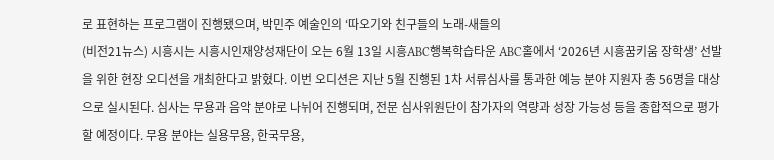로 표현하는 프로그램이 진행됐으며, 박민주 예술인의 ‘따오기와 친구들의 노래-새들의
(비전21뉴스) 시흥시는 시흥시인재양성재단이 오는 6월 13일 시흥ABC행복학습타운 ABC홀에서 ‘2026년 시흥꿈키움 장학생’ 선발을 위한 현장 오디션을 개최한다고 밝혔다. 이번 오디션은 지난 5월 진행된 1차 서류심사를 통과한 예능 분야 지원자 총 56명을 대상으로 실시된다. 심사는 무용과 음악 분야로 나뉘어 진행되며, 전문 심사위원단이 참가자의 역량과 성장 가능성 등을 종합적으로 평가할 예정이다. 무용 분야는 실용무용, 한국무용,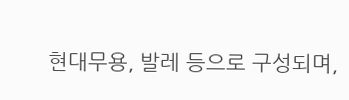현대무용, 발레 등으로 구성되며,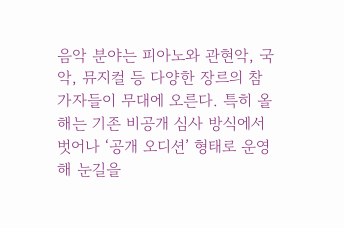음악 분야는 피아노와 관현악, 국악, 뮤지컬 등 다양한 장르의 참가자들이 무대에 오른다. 특히 올해는 기존 비공개 심사 방식에서 벗어나 ‘공개 오디션’ 형태로 운영해 눈길을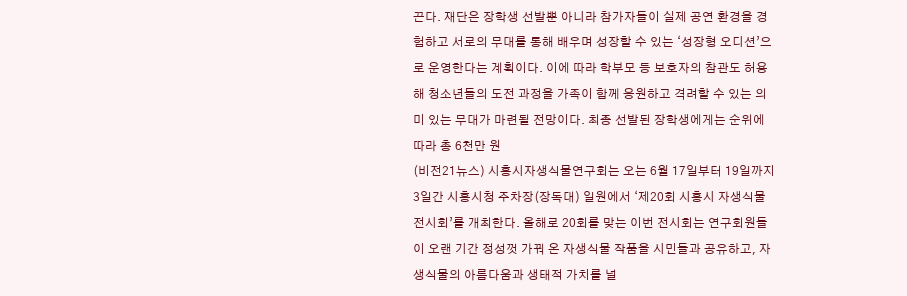끈다. 재단은 장학생 선발뿐 아니라 참가자들이 실제 공연 환경을 경험하고 서로의 무대를 통해 배우며 성장할 수 있는 ‘성장형 오디션’으로 운영한다는 계획이다. 이에 따라 학부모 등 보호자의 참관도 허용해 청소년들의 도전 과정을 가족이 함께 응원하고 격려할 수 있는 의미 있는 무대가 마련될 전망이다. 최종 선발된 장학생에게는 순위에 따라 총 6천만 원
(비전21뉴스) 시흥시자생식물연구회는 오는 6월 17일부터 19일까지 3일간 시흥시청 주차장(장독대) 일원에서 ‘제20회 시흥시 자생식물 전시회’를 개최한다. 올해로 20회를 맞는 이번 전시회는 연구회원들이 오랜 기간 정성껏 가꿔 온 자생식물 작품을 시민들과 공유하고, 자생식물의 아름다움과 생태적 가치를 널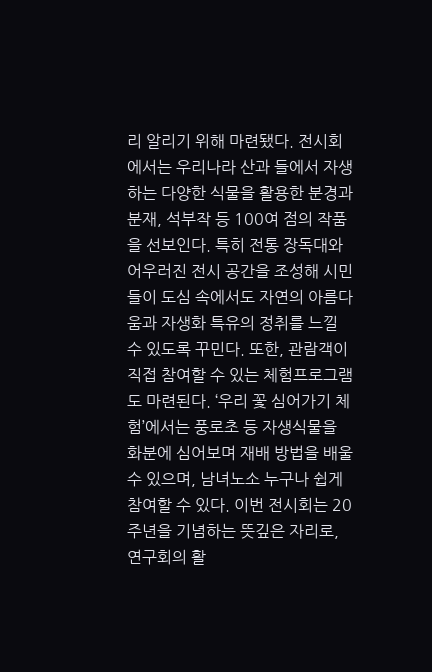리 알리기 위해 마련됐다. 전시회에서는 우리나라 산과 들에서 자생하는 다양한 식물을 활용한 분경과 분재, 석부작 등 100여 점의 작품을 선보인다. 특히 전통 장독대와 어우러진 전시 공간을 조성해 시민들이 도심 속에서도 자연의 아름다움과 자생화 특유의 정취를 느낄 수 있도록 꾸민다. 또한, 관람객이 직접 참여할 수 있는 체험프로그램도 마련된다. ‘우리 꽃 심어가기 체험’에서는 풍로초 등 자생식물을 화분에 심어보며 재배 방법을 배울 수 있으며, 남녀노소 누구나 쉽게 참여할 수 있다. 이번 전시회는 20주년을 기념하는 뜻깊은 자리로, 연구회의 활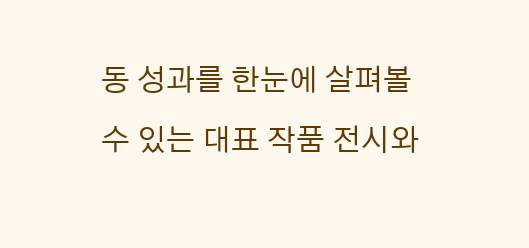동 성과를 한눈에 살펴볼 수 있는 대표 작품 전시와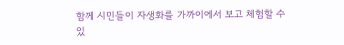함께 시민들이 자생화를 가까이에서 보고 체험할 수 있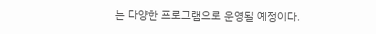는 다양한 프로그램으로 운영될 예정이다.